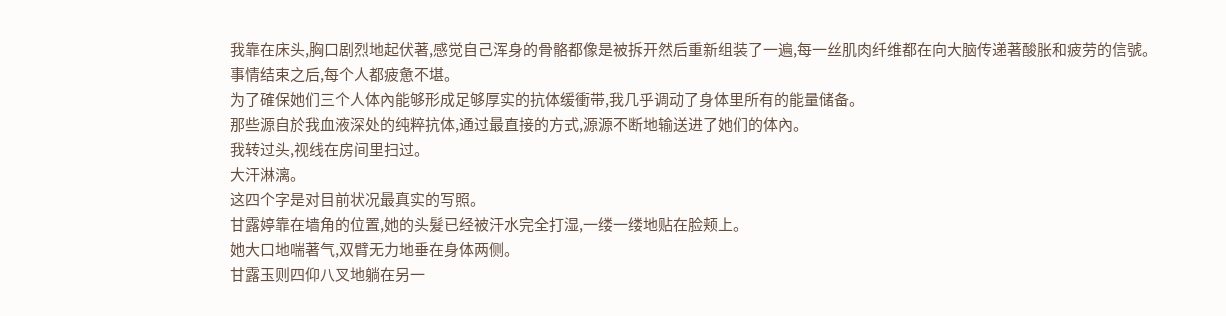我靠在床头,胸口剧烈地起伏著,感觉自己浑身的骨骼都像是被拆开然后重新组装了一遍,每一丝肌肉纤维都在向大脑传递著酸胀和疲劳的信號。
事情结束之后,每个人都疲惫不堪。
为了確保她们三个人体內能够形成足够厚实的抗体缓衝带,我几乎调动了身体里所有的能量储备。
那些源自於我血液深处的纯粹抗体,通过最直接的方式,源源不断地输送进了她们的体內。
我转过头,视线在房间里扫过。
大汗淋漓。
这四个字是对目前状况最真实的写照。
甘露婷靠在墙角的位置,她的头髮已经被汗水完全打湿,一缕一缕地贴在脸颊上。
她大口地喘著气,双臂无力地垂在身体两侧。
甘露玉则四仰八叉地躺在另一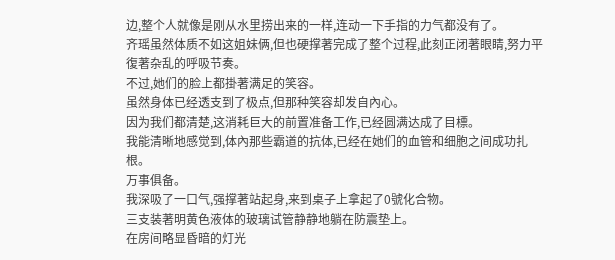边,整个人就像是刚从水里捞出来的一样,连动一下手指的力气都没有了。
齐瑶虽然体质不如这姐妹俩,但也硬撑著完成了整个过程,此刻正闭著眼睛,努力平復著杂乱的呼吸节奏。
不过,她们的脸上都掛著满足的笑容。
虽然身体已经透支到了极点,但那种笑容却发自內心。
因为我们都清楚,这消耗巨大的前置准备工作,已经圆满达成了目標。
我能清晰地感觉到,体內那些霸道的抗体,已经在她们的血管和细胞之间成功扎根。
万事俱备。
我深吸了一口气,强撑著站起身,来到桌子上拿起了0號化合物。
三支装著明黄色液体的玻璃试管静静地躺在防震垫上。
在房间略显昏暗的灯光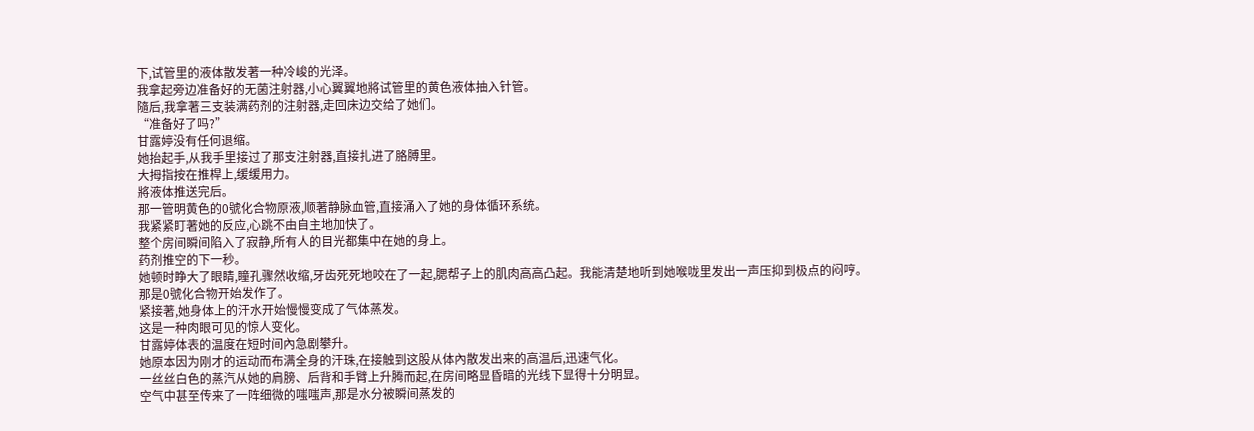下,试管里的液体散发著一种冷峻的光泽。
我拿起旁边准备好的无菌注射器,小心翼翼地將试管里的黄色液体抽入针管。
隨后,我拿著三支装满药剂的注射器,走回床边交给了她们。
“准备好了吗?”
甘露婷没有任何退缩。
她抬起手,从我手里接过了那支注射器,直接扎进了胳膊里。
大拇指按在推桿上,缓缓用力。
將液体推送完后。
那一管明黄色的0號化合物原液,顺著静脉血管,直接涌入了她的身体循环系统。
我紧紧盯著她的反应,心跳不由自主地加快了。
整个房间瞬间陷入了寂静,所有人的目光都集中在她的身上。
药剂推空的下一秒。
她顿时睁大了眼睛,瞳孔骤然收缩,牙齿死死地咬在了一起,腮帮子上的肌肉高高凸起。我能清楚地听到她喉咙里发出一声压抑到极点的闷哼。
那是0號化合物开始发作了。
紧接著,她身体上的汗水开始慢慢变成了气体蒸发。
这是一种肉眼可见的惊人变化。
甘露婷体表的温度在短时间內急剧攀升。
她原本因为刚才的运动而布满全身的汗珠,在接触到这股从体內散发出来的高温后,迅速气化。
一丝丝白色的蒸汽从她的肩膀、后背和手臂上升腾而起,在房间略显昏暗的光线下显得十分明显。
空气中甚至传来了一阵细微的嗤嗤声,那是水分被瞬间蒸发的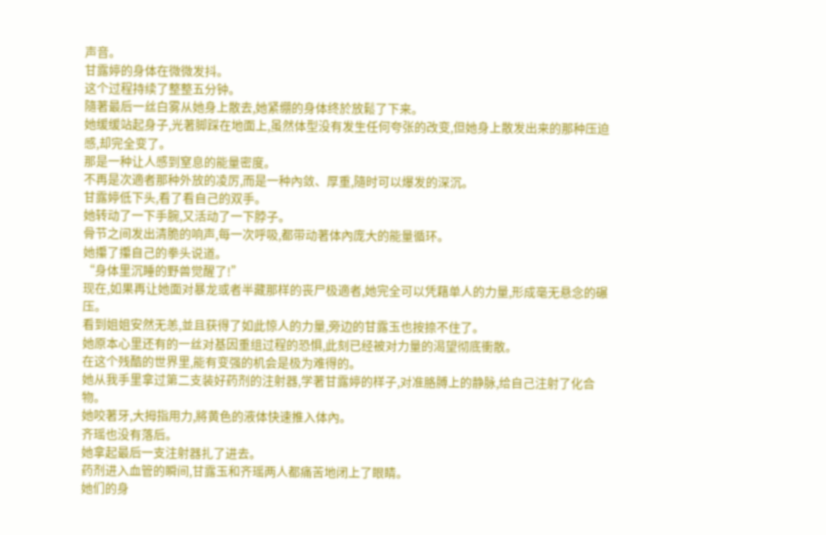声音。
甘露婷的身体在微微发抖。
这个过程持续了整整五分钟。
隨著最后一丝白雾从她身上散去,她紧绷的身体终於放鬆了下来。
她缓缓站起身子,光著脚踩在地面上,虽然体型没有发生任何夸张的改变,但她身上散发出来的那种压迫感,却完全变了。
那是一种让人感到窒息的能量密度。
不再是次適者那种外放的凌厉,而是一种內敛、厚重,隨时可以爆发的深沉。
甘露婷低下头,看了看自己的双手。
她转动了一下手腕,又活动了一下脖子。
骨节之间发出清脆的响声,每一次呼吸,都带动著体內庞大的能量循环。
她攥了攥自己的拳头说道。
“身体里沉睡的野兽觉醒了!”
现在,如果再让她面对暴龙或者半藏那样的丧尸极適者,她完全可以凭藉单人的力量,形成毫无悬念的碾压。
看到姐姐安然无恙,並且获得了如此惊人的力量,旁边的甘露玉也按捺不住了。
她原本心里还有的一丝对基因重组过程的恐惧,此刻已经被对力量的渴望彻底衝散。
在这个残酷的世界里,能有变强的机会是极为难得的。
她从我手里拿过第二支装好药剂的注射器,学著甘露婷的样子,对准胳膊上的静脉,给自己注射了化合物。
她咬著牙,大拇指用力,將黄色的液体快速推入体內。
齐瑶也没有落后。
她拿起最后一支注射器扎了进去。
药剂进入血管的瞬间,甘露玉和齐瑶两人都痛苦地闭上了眼睛。
她们的身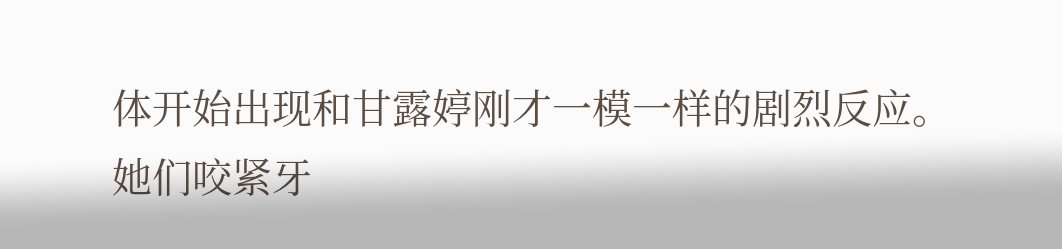体开始出现和甘露婷刚才一模一样的剧烈反应。
她们咬紧牙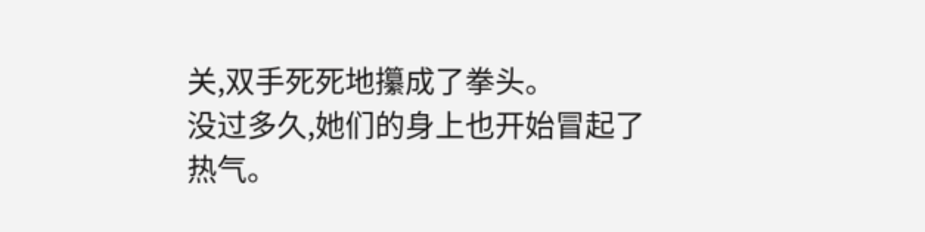关,双手死死地攥成了拳头。
没过多久,她们的身上也开始冒起了热气。